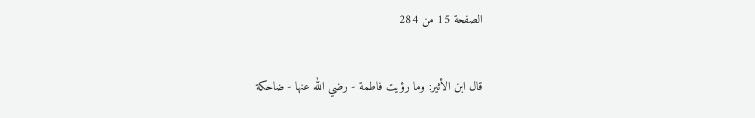الصفحة 15 من 284

قال ابن الأثير: وما رؤيت فاطمة - رضي الله عنها - ضاحكة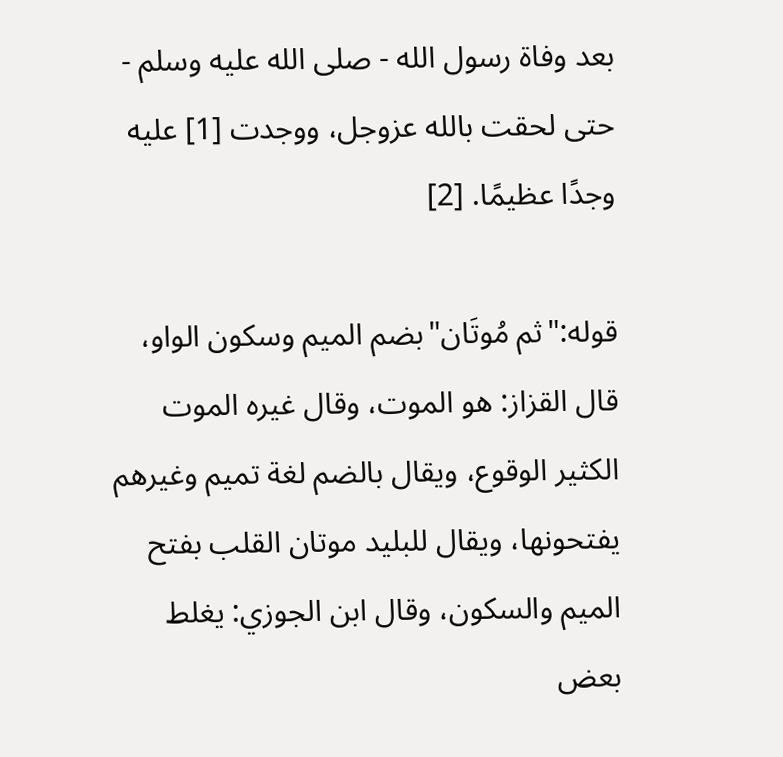بعد وفاة رسول الله - صلى الله عليه وسلم - حتى لحقت بالله عزوجل، ووجدت [1] عليه وجدًا عظيمًا. [2]

قوله:"ثم مُوتَان"بضم الميم وسكون الواو، قال القزاز: هو الموت، وقال غيره الموت الكثير الوقوع، ويقال بالضم لغة تميم وغيرهم يفتحونها، ويقال للبليد موتان القلب بفتح الميم والسكون، وقال ابن الجوزي: يغلط بعض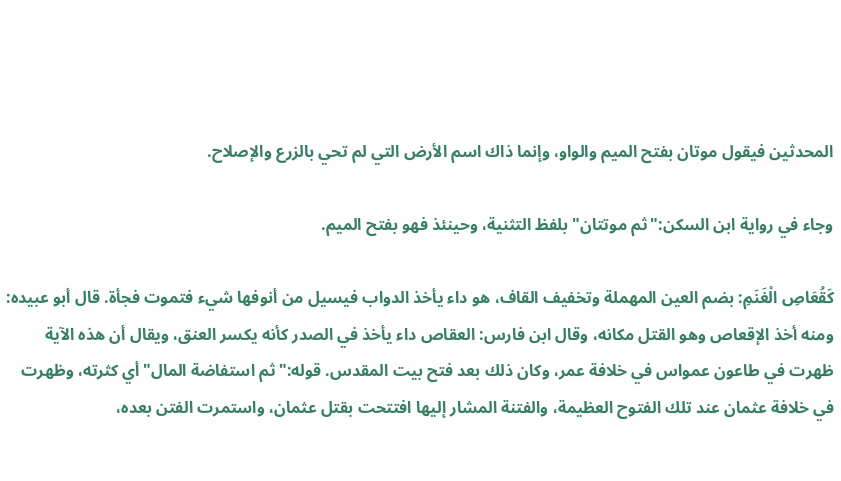المحدثين فيقول موتان بفتح الميم والواو، وإنما ذاك اسم الأرض التي لم تحي بالزرع والإصلاح.

وجاء في رواية ابن السكن:"ثم موتتان"بلفظ التثنية، وحينئذ فهو بفتح الميم.

كَقُعَاصِ الْغَنَمِ: بضم العين المهملة وتخفيف القاف، هو داء يأخذ الدواب فيسيل من أنوفها شيء فتموت فجأة. قال أبو عبيده: ومنه أخذ الإقعاص وهو القتل مكانه، وقال ابن فارس: العقاص داء يأخذ في الصدر كأنه يكسر العنق، ويقال أن هذه الآية ظهرت في طاعون عمواس في خلافة عمر، وكان ذلك بعد فتح بيت المقدس. قوله:"ثم استفاضة المال"أي كثرته، وظهرت في خلافة عثمان عند تلك الفتوح العظيمة، والفتنة المشار إليها افتتحت بقتل عثمان، واستمرت الفتن بعده،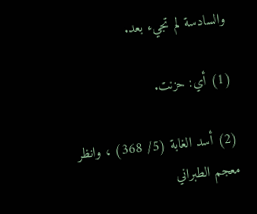والسادسة لم تجيء بعد.

(1) أي: حزنت.

(2) أسد الغابة (5/ 368) ، وانظر معجم الطبراني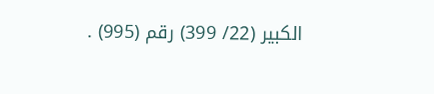الكبير (22/ 399) رقم (995) .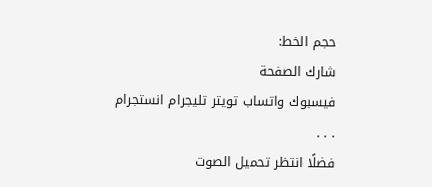حجم الخط:
شارك الصفحة
فيسبوك واتساب تويتر تليجرام انستجرام
. . .
فضلًا انتظر تحميل الصوت